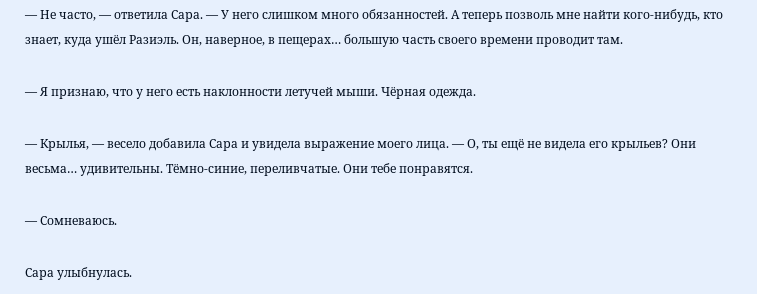— Не часто, — ответила Сара. — У него слишком много обязанностей. А теперь позволь мне найти кого-нибудь, кто знает, куда ушёл Разиэль. Он, наверное, в пещерах… большую часть своего времени проводит там.

— Я признаю, что у него есть наклонности летучей мыши. Чёрная одежда.

— Крылья, — весело добавила Сара и увидела выражение моего лица. — О, ты ещё не видела его крыльев? Они весьма… удивительны. Тёмно-синие, переливчатые. Они тебе понравятся.

— Сомневаюсь.

Сара улыбнулась.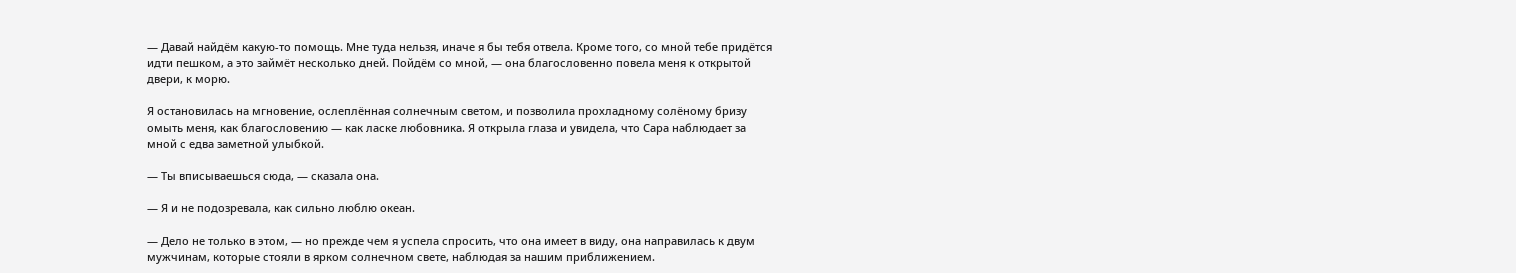— Давай найдём какую-то помощь. Мне туда нельзя, иначе я бы тебя отвела. Кроме того, со мной тебе придётся идти пешком, а это займёт несколько дней. Пойдём со мной, — она благословенно повела меня к открытой двери, к морю.

Я остановилась на мгновение, ослеплённая солнечным светом, и позволила прохладному солёному бризу омыть меня, как благословению — как ласке любовника. Я открыла глаза и увидела, что Сара наблюдает за мной с едва заметной улыбкой.

— Ты вписываешься сюда, — сказала она.

— Я и не подозревала, как сильно люблю океан.

— Дело не только в этом, — но прежде чем я успела спросить, что она имеет в виду, она направилась к двум мужчинам, которые стояли в ярком солнечном свете, наблюдая за нашим приближением.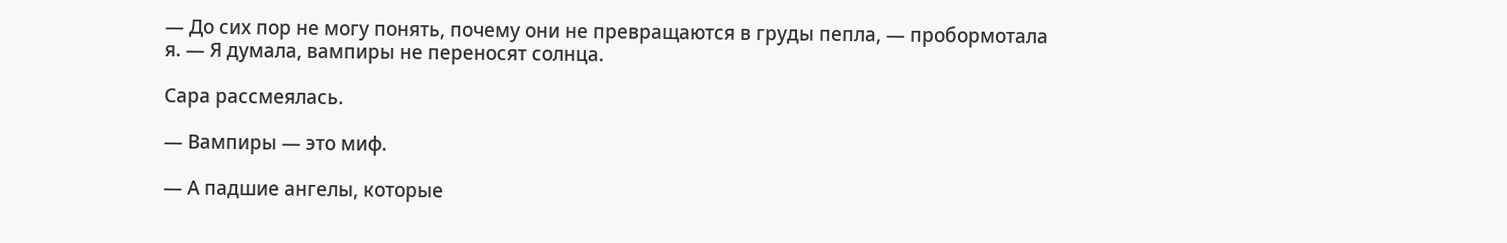— До сих пор не могу понять, почему они не превращаются в груды пепла, — пробормотала я. — Я думала, вампиры не переносят солнца.

Сара рассмеялась.

— Вампиры — это миф.

— А падшие ангелы, которые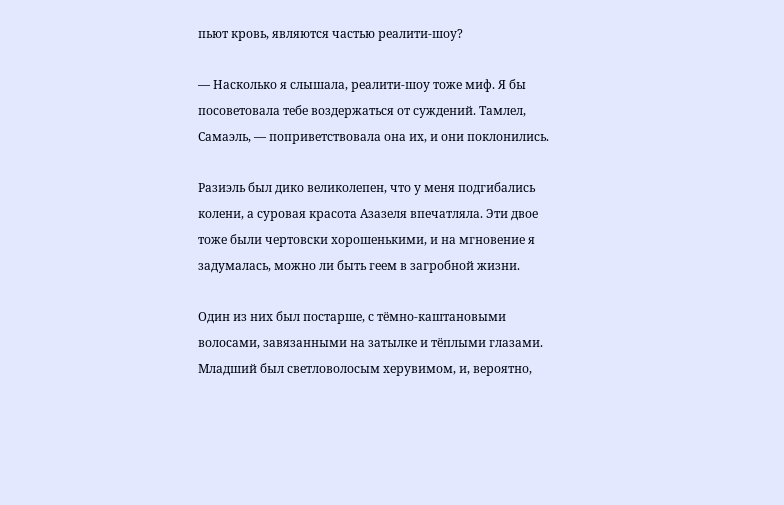пьют кровь, являются частью реалити-шоу?

— Насколько я слышала, реалити-шоу тоже миф. Я бы посоветовала тебе воздержаться от суждений. Тамлел, Самаэль, — поприветствовала она их, и они поклонились.

Разиэль был дико великолепен, что у меня подгибались колени, а суровая красота Азазеля впечатляла. Эти двое тоже были чертовски хорошенькими, и на мгновение я задумалась, можно ли быть геем в загробной жизни.

Один из них был постарше, с тёмно-каштановыми волосами, завязанными на затылке и тёплыми глазами. Младший был светловолосым херувимом, и, вероятно,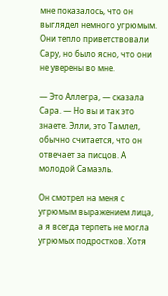мне показалось, что он выглядел немного угрюмым. Они тепло приветствовали Сару, но было ясно, что они не уверены во мне.

— Это Аллегра, — сказала Сара. — Но вы и так это знаете. Элли, это Тамлел, обычно считается, что он отвечает за писцов. А молодой Самаэль.

Он смотрел на меня с угрюмым выражением лица, а я всегда терпеть не могла угрюмых подростков. Хотя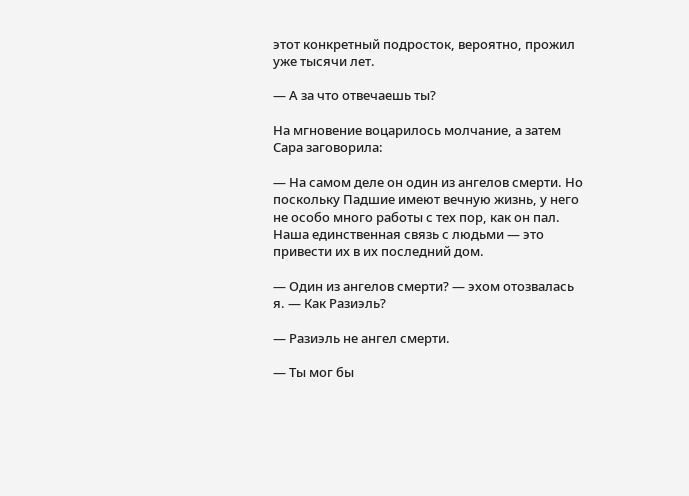этот конкретный подросток, вероятно, прожил уже тысячи лет.

— А за что отвечаешь ты?

На мгновение воцарилось молчание, а затем Сара заговорила:

— На самом деле он один из ангелов смерти. Но поскольку Падшие имеют вечную жизнь, у него не особо много работы с тех пор, как он пал. Наша единственная связь с людьми — это привести их в их последний дом.

— Один из ангелов смерти? — эхом отозвалась я. — Как Разиэль?

— Разиэль не ангел смерти.

— Ты мог бы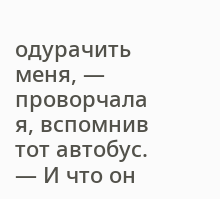одурачить меня, — проворчала я, вспомнив тот автобус. — И что он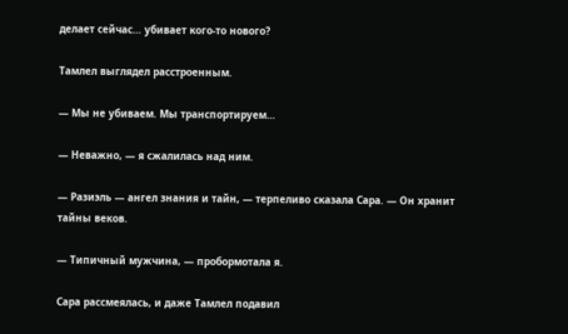делает сейчас… убивает кого-то нового?

Тамлел выглядел расстроенным.

— Мы не убиваем. Мы транспортируем…

— Неважно, — я сжалилась над ним.

— Разиэль — ангел знания и тайн, — терпеливо сказала Сара. — Он хранит тайны веков.

— Типичный мужчина, — пробормотала я.

Сара рассмеялась, и даже Тамлел подавил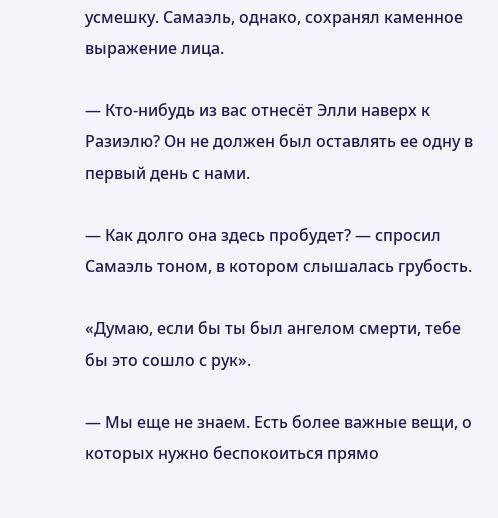усмешку. Самаэль, однако, сохранял каменное выражение лица.

— Кто-нибудь из вас отнесёт Элли наверх к Разиэлю? Он не должен был оставлять ее одну в первый день с нами.

— Как долго она здесь пробудет? — спросил Самаэль тоном, в котором слышалась грубость.

«Думаю, если бы ты был ангелом смерти, тебе бы это сошло с рук».

— Мы еще не знаем. Есть более важные вещи, о которых нужно беспокоиться прямо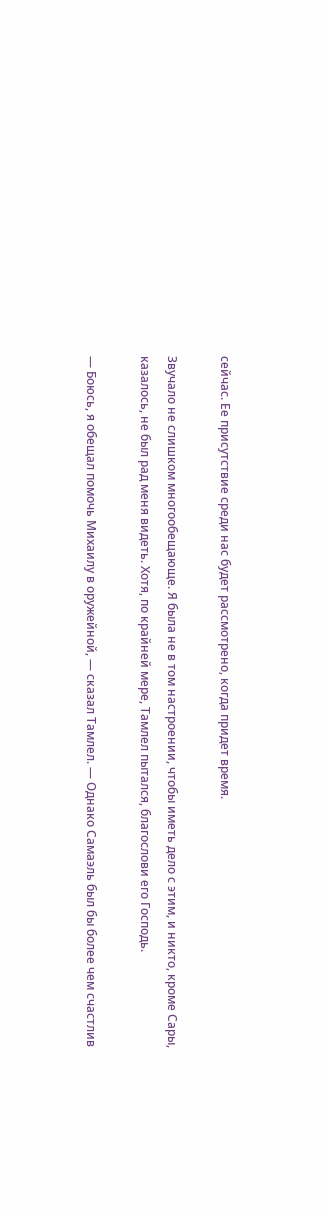сейчас. Ее присутствие среди нас будет рассмотрено, когда придет время.

Звучало не слишком многообещающе. Я была не в том настроении, чтобы иметь дело с этим, и никто, кроме Сары, казалось, не был рад меня видеть. Хотя, по крайней мере, Тамлел пытался, благослови его Господь.

— Боюсь, я обещал помочь Михаилу в оружейной, — сказал Тамлел. — Однако Самаэль был бы более чем счастлив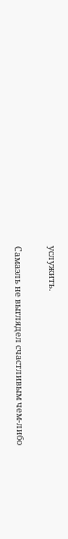услужить.

Самаэль не выглядел счастливым чем-либо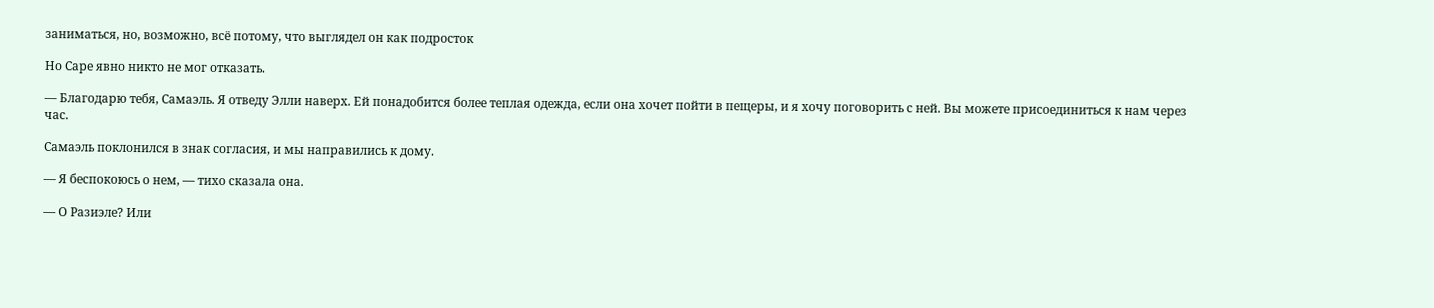заниматься, но, возможно, всё потому, что выглядел он как подросток

Но Саре явно никто не мог отказать.

— Благодарю тебя, Самаэль. Я отведу Элли наверх. Ей понадобится более теплая одежда, если она хочет пойти в пещеры, и я хочу поговорить с ней. Вы можете присоединиться к нам через час.

Самаэль поклонился в знак согласия, и мы направились к дому.

— Я беспокоюсь о нем, — тихо сказала она.

— О Разиэле? Или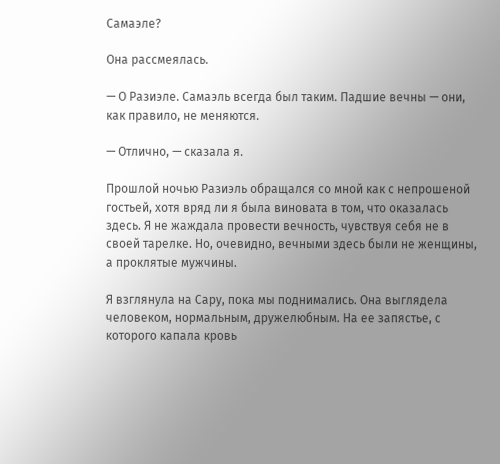Самаэле?

Она рассмеялась.

— О Разиэле. Самаэль всегда был таким. Падшие вечны — они, как правило, не меняются.

— Отлично, — сказала я.

Прошлой ночью Разиэль обращался со мной как с непрошеной гостьей, хотя вряд ли я была виновата в том, что оказалась здесь. Я не жаждала провести вечность, чувствуя себя не в своей тарелке. Но, очевидно, вечными здесь были не женщины, а проклятые мужчины.

Я взглянула на Сару, пока мы поднимались. Она выглядела человеком, нормальным, дружелюбным. На ее запястье, с которого капала кровь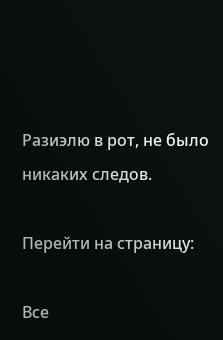Разиэлю в рот, не было никаких следов.

Перейти на страницу:

Все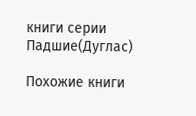книги серии Падшие(Дуглас)

Похожие книги